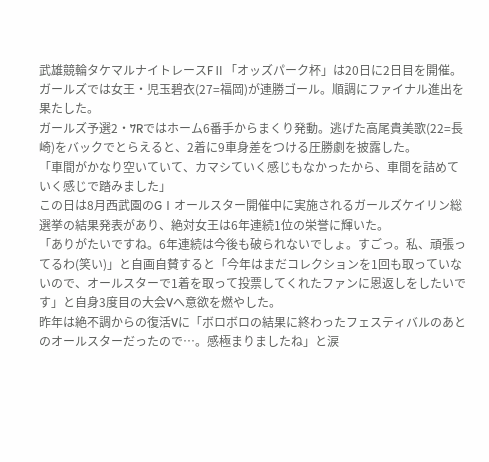武雄競輪タケマルナイトレースFⅡ「オッズパーク杯」は20日に2日目を開催。ガールズでは女王・児玉碧衣(27=福岡)が連勝ゴール。順調にファイナル進出を果たした。
ガールズ予選2・7Rではホーム6番手からまくり発動。逃げた高尾貴美歌(22=長崎)をバックでとらえると、2着に9車身差をつける圧勝劇を披露した。
「車間がかなり空いていて、カマシていく感じもなかったから、車間を詰めていく感じで踏みました」
この日は8月西武園のGⅠオールスター開催中に実施されるガールズケイリン総選挙の結果発表があり、絶対女王は6年連続1位の栄誉に輝いた。
「ありがたいですね。6年連続は今後も破られないでしょ。すごっ。私、頑張ってるわ(笑い)」と自画自賛すると「今年はまだコレクションを1回も取っていないので、オールスターで1着を取って投票してくれたファンに恩返しをしたいです」と自身3度目の大会Vへ意欲を燃やした。
昨年は絶不調からの復活Vに「ボロボロの結果に終わったフェスティバルのあとのオールスターだったので…。感極まりましたね」と涙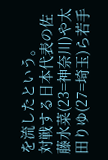を流したという。
対戦する日本代表の佐藤水菜(23=神奈川)や太田りゆ(27=埼玉)ら若手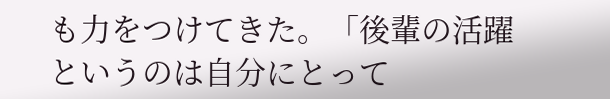も力をつけてきた。「後輩の活躍というのは自分にとって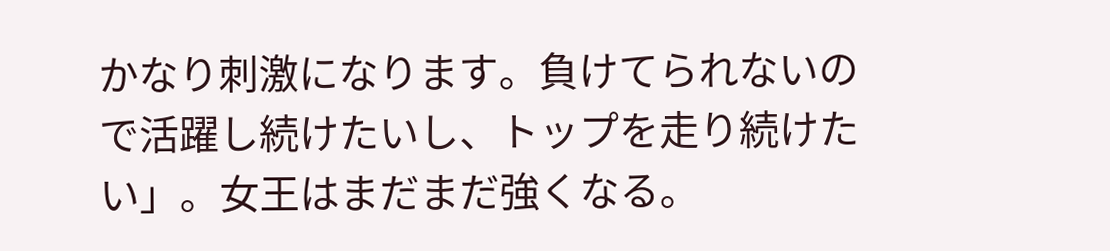かなり刺激になります。負けてられないので活躍し続けたいし、トップを走り続けたい」。女王はまだまだ強くなる。